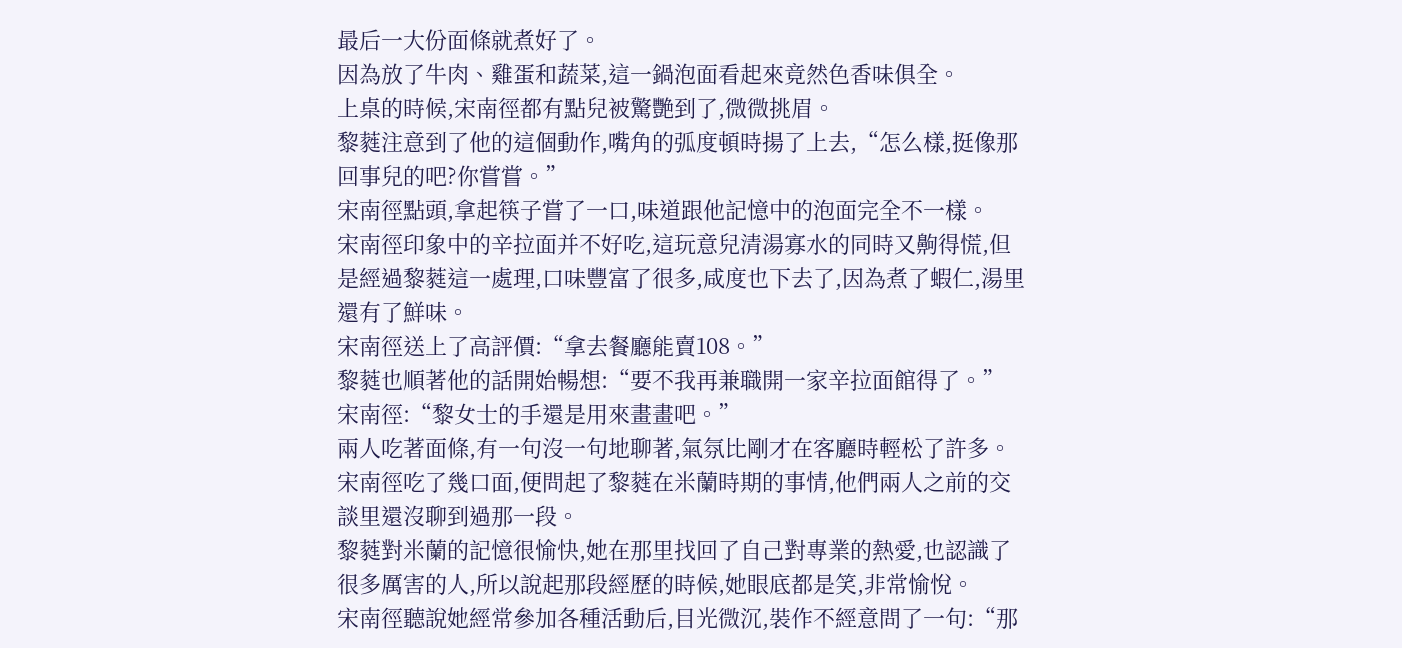最后一大份面條就煮好了。
因為放了牛肉、雞蛋和蔬菜,這一鍋泡面看起來竟然色香味俱全。
上桌的時候,宋南徑都有點兒被驚艷到了,微微挑眉。
黎蕤注意到了他的這個動作,嘴角的弧度頓時揚了上去,“怎么樣,挺像那回事兒的吧?你嘗嘗。”
宋南徑點頭,拿起筷子嘗了一口,味道跟他記憶中的泡面完全不一樣。
宋南徑印象中的辛拉面并不好吃,這玩意兒清湯寡水的同時又齁得慌,但是經過黎蕤這一處理,口味豐富了很多,咸度也下去了,因為煮了蝦仁,湯里還有了鮮味。
宋南徑送上了高評價:“拿去餐廳能賣108。”
黎蕤也順著他的話開始暢想:“要不我再兼職開一家辛拉面館得了。”
宋南徑:“黎女士的手還是用來畫畫吧。”
兩人吃著面條,有一句沒一句地聊著,氣氛比剛才在客廳時輕松了許多。
宋南徑吃了幾口面,便問起了黎蕤在米蘭時期的事情,他們兩人之前的交談里還沒聊到過那一段。
黎蕤對米蘭的記憶很愉快,她在那里找回了自己對專業的熱愛,也認識了很多厲害的人,所以說起那段經歷的時候,她眼底都是笑,非常愉悅。
宋南徑聽說她經常參加各種活動后,目光微沉,裝作不經意問了一句:“那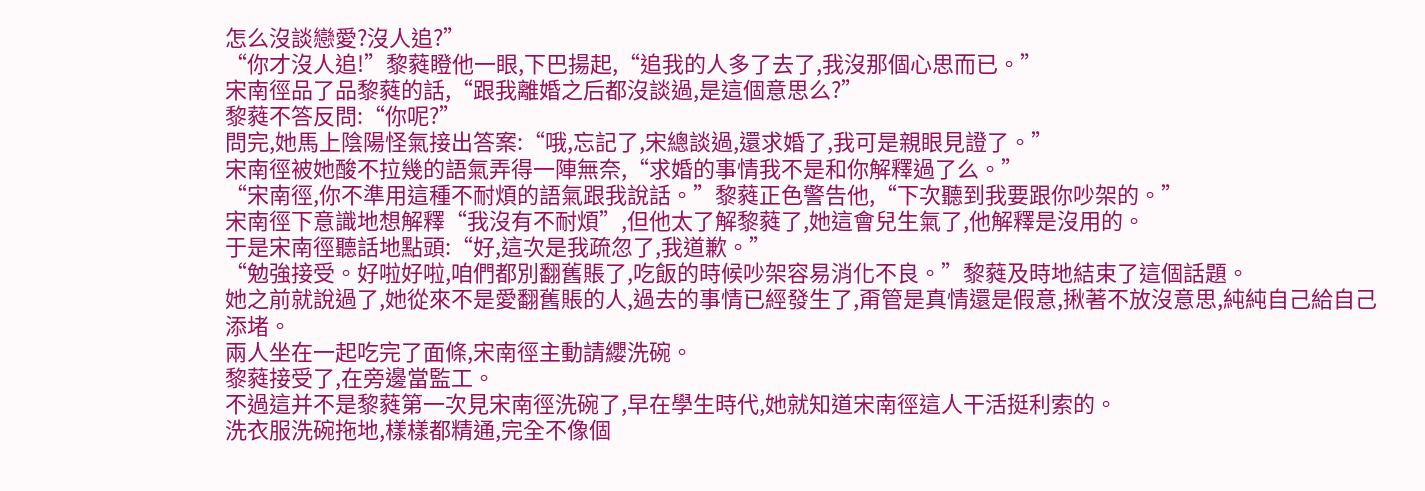怎么沒談戀愛?沒人追?”
“你才沒人追!”黎蕤瞪他一眼,下巴揚起,“追我的人多了去了,我沒那個心思而已。”
宋南徑品了品黎蕤的話,“跟我離婚之后都沒談過,是這個意思么?”
黎蕤不答反問:“你呢?”
問完,她馬上陰陽怪氣接出答案:“哦,忘記了,宋總談過,還求婚了,我可是親眼見證了。”
宋南徑被她酸不拉幾的語氣弄得一陣無奈,“求婚的事情我不是和你解釋過了么。”
“宋南徑,你不準用這種不耐煩的語氣跟我說話。”黎蕤正色警告他,“下次聽到我要跟你吵架的。”
宋南徑下意識地想解釋“我沒有不耐煩”,但他太了解黎蕤了,她這會兒生氣了,他解釋是沒用的。
于是宋南徑聽話地點頭:“好,這次是我疏忽了,我道歉。”
“勉強接受。好啦好啦,咱們都別翻舊賬了,吃飯的時候吵架容易消化不良。”黎蕤及時地結束了這個話題。
她之前就說過了,她從來不是愛翻舊賬的人,過去的事情已經發生了,甭管是真情還是假意,揪著不放沒意思,純純自己給自己添堵。
兩人坐在一起吃完了面條,宋南徑主動請纓洗碗。
黎蕤接受了,在旁邊當監工。
不過這并不是黎蕤第一次見宋南徑洗碗了,早在學生時代,她就知道宋南徑這人干活挺利索的。
洗衣服洗碗拖地,樣樣都精通,完全不像個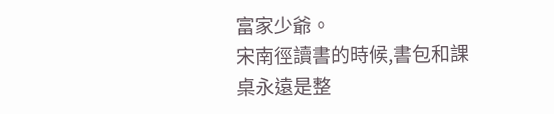富家少爺。
宋南徑讀書的時候,書包和課桌永遠是整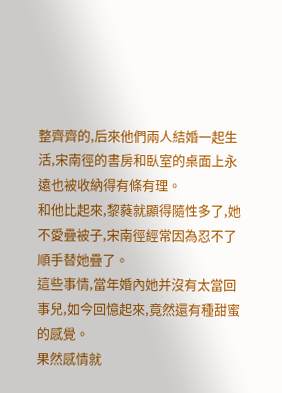整齊齊的,后來他們兩人結婚一起生活,宋南徑的書房和臥室的桌面上永遠也被收納得有條有理。
和他比起來,黎蕤就顯得隨性多了,她不愛疊被子,宋南徑經常因為忍不了順手替她疊了。
這些事情,當年婚內她并沒有太當回事兒,如今回憶起來,竟然還有種甜蜜的感覺。
果然感情就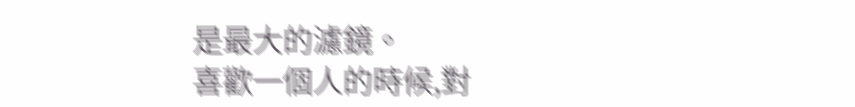是最大的濾鏡。
喜歡一個人的時候,對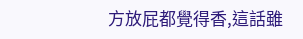方放屁都覺得香,這話雖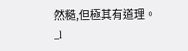然糙,但極其有道理。
_l